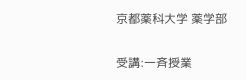京都薬科大学 薬学部

受講:一斉授業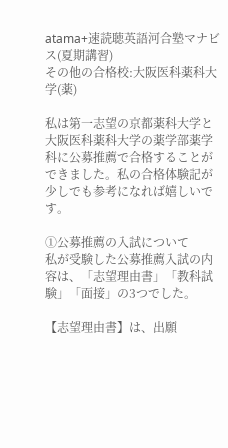atama+速読聴英語河合塾マナビス(夏期講習)
その他の合格校:大阪医科薬科大学(薬)

私は第一志望の京都薬科大学と大阪医科薬科大学の薬学部薬学科に公募推薦で合格することができました。私の合格体験記が少しでも参考になれば嬉しいです。

①公募推薦の入試について
私が受験した公募推薦入試の内容は、「志望理由書」「教科試験」「面接」の3つでした。

【志望理由書】は、出願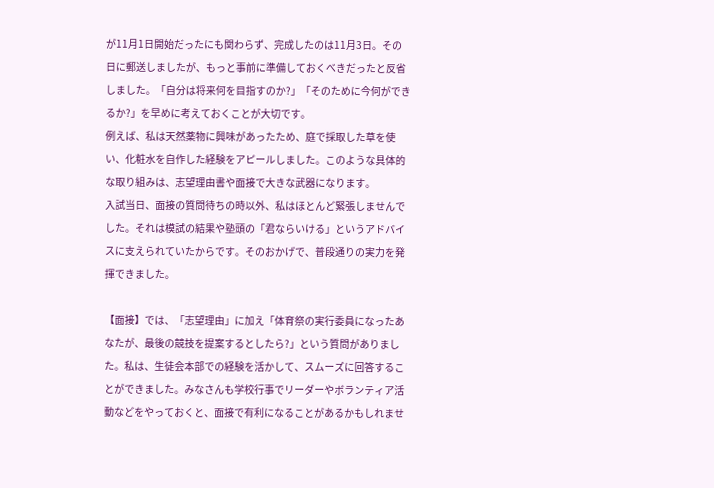が11月1日開始だったにも関わらず、完成したのは11月3日。その日に郵送しましたが、もっと事前に準備しておくべきだったと反省しました。「自分は将来何を目指すのか?」「そのために今何ができるか?」を早めに考えておくことが大切です。
例えば、私は天然薬物に興味があったため、庭で採取した草を使い、化粧水を自作した経験をアピールしました。このような具体的な取り組みは、志望理由書や面接で大きな武器になります。
入試当日、面接の質問待ちの時以外、私はほとんど緊張しませんでした。それは模試の結果や塾頭の「君ならいける」というアドバイスに支えられていたからです。そのおかげで、普段通りの実力を発揮できました。

【面接】では、「志望理由」に加え「体育祭の実行委員になったあなたが、最後の競技を提案するとしたら?」という質問がありました。私は、生徒会本部での経験を活かして、スムーズに回答することができました。みなさんも学校行事でリーダーやボランティア活動などをやっておくと、面接で有利になることがあるかもしれませ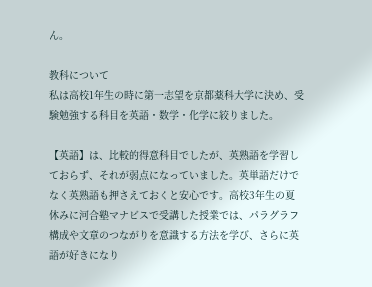ん。

教科について
私は高校1年生の時に第一志望を京都薬科大学に決め、受験勉強する科目を英語・数学・化学に絞りました。

【英語】は、比較的得意科目でしたが、英熟語を学習しておらず、それが弱点になっていました。英単語だけでなく英熟語も押さえておくと安心です。高校3年生の夏休みに河合塾マナビスで受講した授業では、パラグラフ構成や文章のつながりを意識する方法を学び、さらに英語が好きになり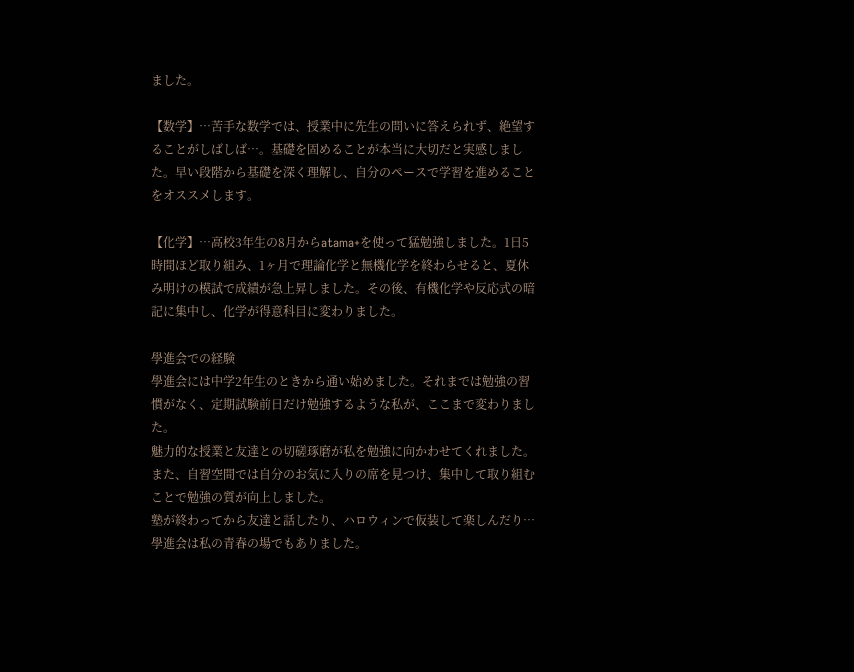ました。

【数学】…苦手な数学では、授業中に先生の問いに答えられず、絶望することがしばしば…。基礎を固めることが本当に大切だと実感しました。早い段階から基礎を深く理解し、自分のペースで学習を進めることをオススメします。

【化学】…高校3年生の8月からatama+を使って猛勉強しました。1日5時間ほど取り組み、1ヶ月で理論化学と無機化学を終わらせると、夏休み明けの模試で成績が急上昇しました。その後、有機化学や反応式の暗記に集中し、化学が得意科目に変わりました。

學進会での経験
學進会には中学2年生のときから通い始めました。それまでは勉強の習慣がなく、定期試験前日だけ勉強するような私が、ここまで変わりました。
魅力的な授業と友達との切磋琢磨が私を勉強に向かわせてくれました。また、自習空間では自分のお気に入りの席を見つけ、集中して取り組むことで勉強の質が向上しました。
塾が終わってから友達と話したり、ハロウィンで仮装して楽しんだり…學進会は私の青春の場でもありました。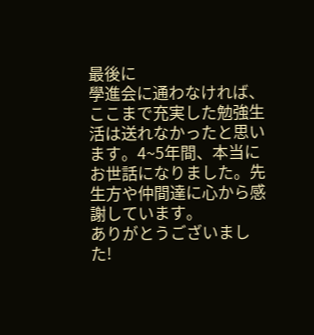最後に
學進会に通わなければ、ここまで充実した勉強生活は送れなかったと思います。4~5年間、本当にお世話になりました。先生方や仲間達に心から感謝しています。
ありがとうございました!